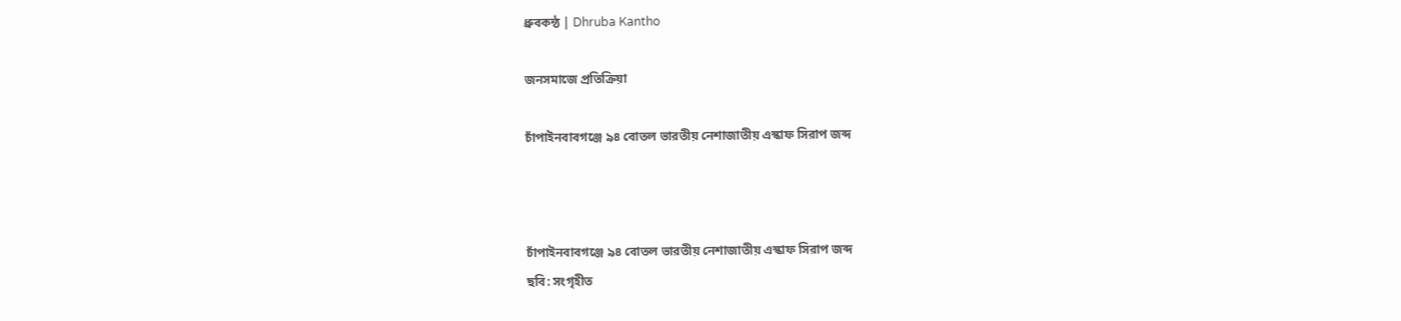ধ্রুবকন্ঠ | Dhruba Kantho

জনসমাজে প্রতিক্রিয়া

চাঁপাইনবাবগঞ্জে ৯৪ বোতল ভারতীয় নেশাজাতীয় এস্কাফ সিরাপ জব্দ



চাঁপাইনবাবগঞ্জে ৯৪ বোতল ভারতীয় নেশাজাতীয় এস্কাফ সিরাপ জব্দ
ছবি: সংগৃহীত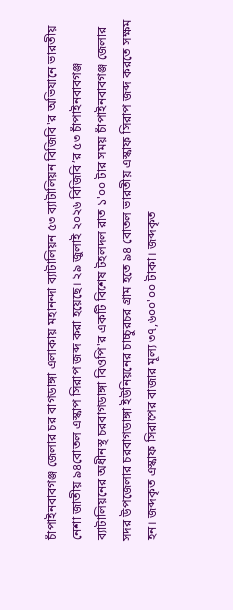চাঁপাইনবাবগঞ্জ জেলার চর বাগডাঙ্গা এলাকায় মহানন্দা ব্যাটালিয়ন ৫৩ ব্যাটালিয়ন বিজিবি'র অভিযানে ভারতীয় নেশা জাতীয় ৯৪বোতল এস্কাপ সিরাপ জব্দ করা হয়েছে। ২৯ জুলাই ২০২৬ বিজিবি’র ৫৩ চাঁপাইনবাবগঞ্জ ব্যাটালিয়নের অধীনস্থ চরবাগডাঙ্গা বিওপি'র একটি বিশেষ টহলদল রাত ১'০০ টার সময় চাঁপাইনবাবগঞ্জ জেলার সদর উপজেলার চরবাগডাঙ্গা ইউনিয়নের চাচ্চুরচর গ্রাম হতে ৯৪ বোতল ভারতীয় এস্কাফ সিরাপ জব্দ করতে সক্ষম হন। জব্দকৃত এস্কাফ সিরাপের বাজার মূল্য ৩৭,৬০০'০০ টাকা। জব্দকৃত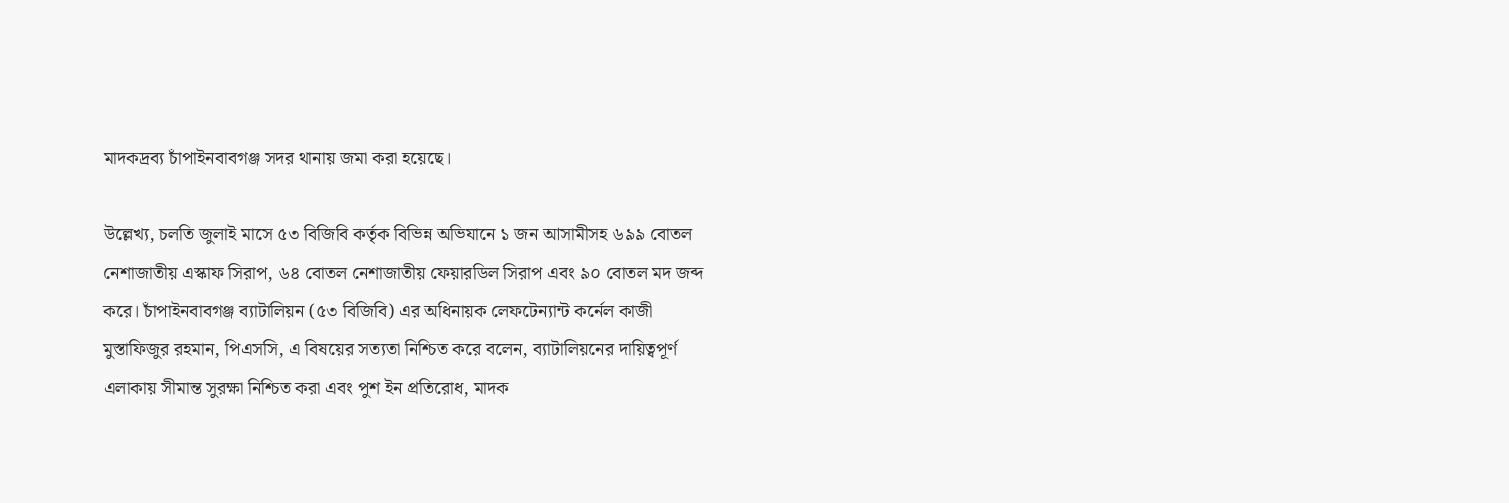মাদকদ্রব্য চাঁপাইনবাবগঞ্জ সদর থানায় জমা করা হয়েছে।

উল্লেখ্য, চলতি জুলাই মাসে ৫৩ বিজিবি কর্তৃক বিভিন্ন অভিযানে ১ জন আসামীসহ ৬৯৯ বোতল নেশাজাতীয় এস্কাফ সিরাপ, ৬৪ বোতল নেশাজাতীয় ফেয়ারডিল সিরাপ এবং ৯০ বোতল মদ জব্দ করে। চাঁপাইনবাবগঞ্জ ব্যাটালিয়ন (৫৩ বিজিবি) এর অধিনায়ক লেফটেন্যান্ট কর্নেল কাজী মুস্তাফিজুর রহমান, পিএসসি, এ বিষয়ের সত্যতা নিশ্চিত করে বলেন, ব্যাটালিয়নের দায়িত্বপূর্ণ এলাকায় সীমান্ত সুরক্ষা নিশ্চিত করা এবং পুশ ইন প্রতিরোধ, মাদক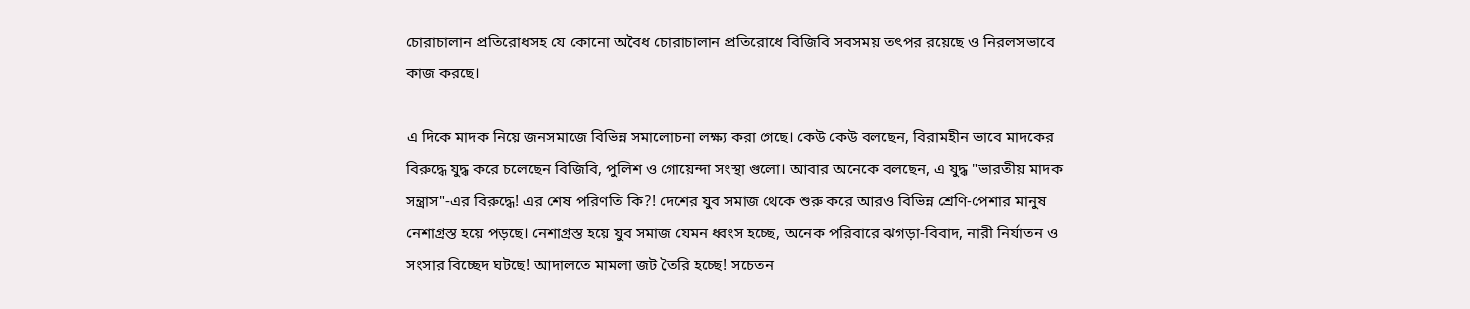চোরাচালান প্রতিরোধসহ যে কোনো অবৈধ চোরাচালান প্রতিরোধে বিজিবি সবসময় তৎপর রয়েছে ও নিরলসভাবে কাজ করছে।

এ দিকে মাদক নিয়ে জনসমাজে বিভিন্ন সমালোচনা লক্ষ্য করা গেছে। কেউ কেউ বলছেন, বিরামহীন ভাবে মাদকের বিরুদ্ধে যুদ্ধ করে চলেছেন বিজিবি, পুলিশ ও গোয়েন্দা সংস্থা গুলো। আবার অনেকে বলছেন, এ যুদ্ধ "ভারতীয় মাদক সন্ত্রাস"-এর বিরুদ্ধে! এর শেষ পরিণতি কি?! দেশের যুব সমাজ থেকে শুরু করে আরও বিভিন্ন শ্রেণি-পেশার মানুষ নেশাগ্রস্ত হয়ে পড়ছে। নেশাগ্রস্ত হয়ে যুব সমাজ যেমন ধ্বংস হচ্ছে, অনেক পরিবারে ঝগড়া-বিবাদ, নারী নির্যাতন ও সংসার বিচ্ছেদ ঘটছে! আদালতে মামলা জট তৈরি হচ্ছে! সচেতন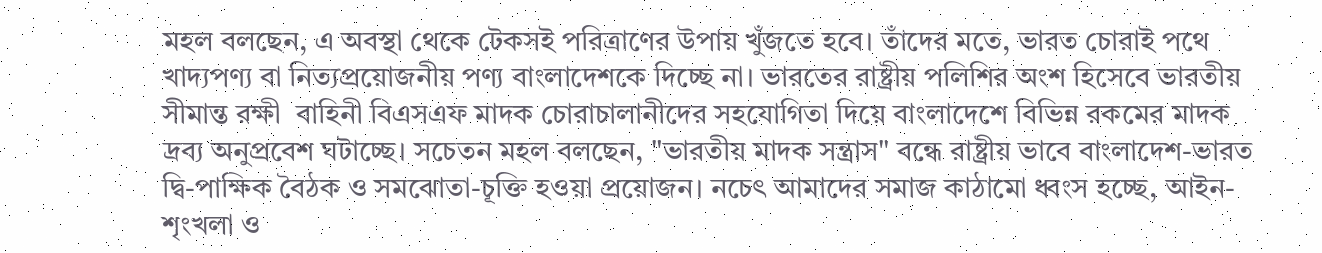মহল বলছেন, এ অবস্থা থেকে টেকসই পরিত্রাণের উপায় খুঁজতে হবে। তাঁদের মতে, ভারত চোরাই পথে খাদ্যপণ্য বা নিত্যপ্রয়োজনীয় পণ্য বাংলাদেশকে দিচ্ছে না। ভারতের রাষ্ট্রীয় পলিশির অংশ হিসেবে ভারতীয় সীমান্ত রক্ষী  বাহিনী বিএসএফ মাদক চোরাচালানীদের সহযোগিতা দিয়ে বাংলাদেশে বিভিন্ন রকমের মাদক দ্রব্য অনুপ্রবেশ ঘটাচ্ছে। সচেতন মহল বলছেন, "ভারতীয় মাদক সন্ত্রাস" বন্ধে রাষ্ট্রীয় ভাবে বাংলাদেশ-ভারত দ্বি-পাক্ষিক বৈঠক ও সমঝোতা-চূক্তি হওয়া প্রয়োজন। নচেৎ আমাদের সমাজ কাঠামো ধ্বংস হচ্ছে, আইন-শৃংখলা ও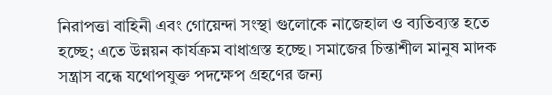নিরাপত্তা বাহিনী এবং গোয়েন্দা সংস্থা গুলোকে নাজেহাল ও ব্যতিব্যস্ত হতে হচ্ছে; এতে উন্নয়ন কার্যক্রম বাধাগ্রস্ত হচ্ছে। সমাজের চিন্তাশীল মানুষ মাদক সন্ত্রাস বন্ধে যথোপযুক্ত পদক্ষেপ গ্রহণের জন্য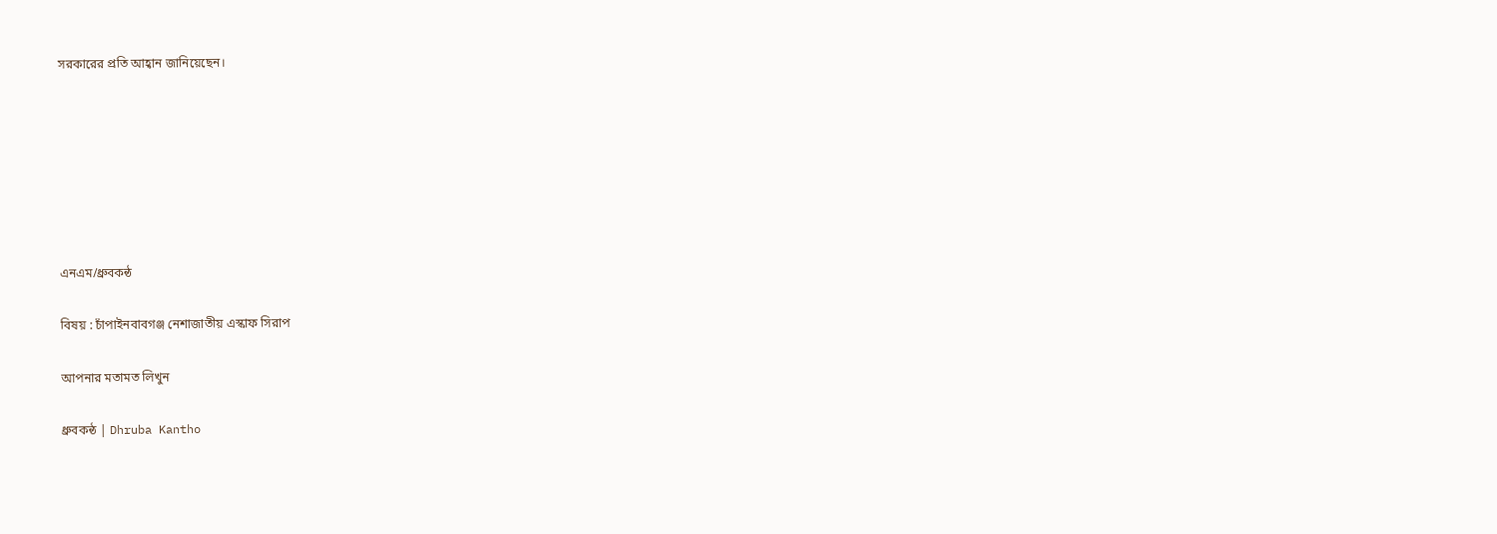সরকারের প্রতি আহ্বান জানিয়েছেন।







এনএম/ধ্রুবকন্ঠ

বিষয় : চাঁপাইনবাবগঞ্জ নেশাজাতীয় এস্কাফ সিরাপ

আপনার মতামত লিখুন

ধ্রুবকন্ঠ | Dhruba Kantho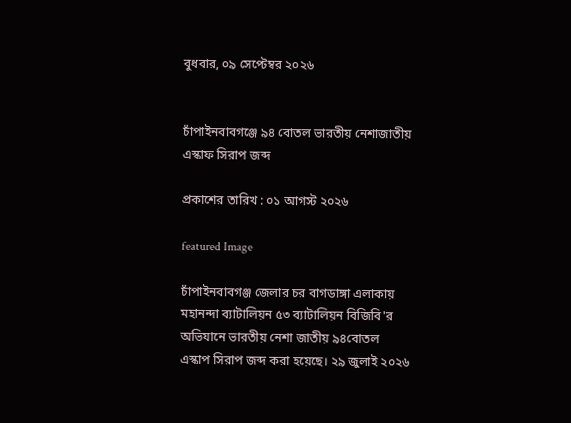বুধবার, ০৯ সেপ্টেম্বর ২০২৬


চাঁপাইনবাবগঞ্জে ৯৪ বোতল ভারতীয় নেশাজাতীয় এস্কাফ সিরাপ জব্দ

প্রকাশের তারিখ : ০১ আগস্ট ২০২৬

featured Image

চাঁপাইনবাবগঞ্জ জেলার চর বাগডাঙ্গা এলাকায় মহানন্দা ব্যাটালিয়ন ৫৩ ব্যাটালিয়ন বিজিবি'র অভিযানে ভারতীয় নেশা জাতীয় ৯৪বোতল এস্কাপ সিরাপ জব্দ করা হয়েছে। ২৯ জুলাই ২০২৬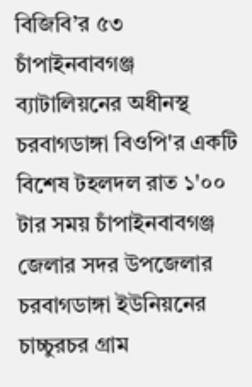বিজিবি’র ৫৩ চাঁপাইনবাবগঞ্জ ব্যাটালিয়নের অধীনস্থ চরবাগডাঙ্গা বিওপি'র একটি বিশেষ টহলদল রাত ১'০০ টার সময় চাঁপাইনবাবগঞ্জ জেলার সদর উপজেলার চরবাগডাঙ্গা ইউনিয়নের চাচ্চুরচর গ্রাম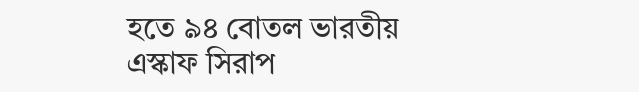হতে ৯৪ বোতল ভারতীয় এস্কাফ সিরাপ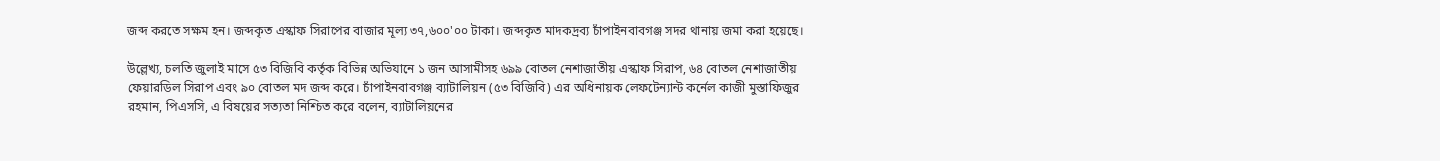জব্দ করতে সক্ষম হন। জব্দকৃত এস্কাফ সিরাপের বাজার মূল্য ৩৭,৬০০'০০ টাকা। জব্দকৃত মাদকদ্রব্য চাঁপাইনবাবগঞ্জ সদর থানায় জমা করা হয়েছে।

উল্লেখ্য, চলতি জুলাই মাসে ৫৩ বিজিবি কর্তৃক বিভিন্ন অভিযানে ১ জন আসামীসহ ৬৯৯ বোতল নেশাজাতীয় এস্কাফ সিরাপ, ৬৪ বোতল নেশাজাতীয় ফেয়ারডিল সিরাপ এবং ৯০ বোতল মদ জব্দ করে। চাঁপাইনবাবগঞ্জ ব্যাটালিয়ন (৫৩ বিজিবি) এর অধিনায়ক লেফটেন্যান্ট কর্নেল কাজী মুস্তাফিজুর রহমান, পিএসসি, এ বিষয়ের সত্যতা নিশ্চিত করে বলেন, ব্যাটালিয়নের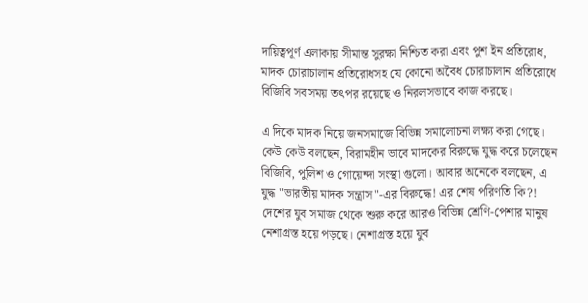দায়িত্বপূর্ণ এলাকায় সীমান্ত সুরক্ষা নিশ্চিত করা এবং পুশ ইন প্রতিরোধ, মাদক চোরাচালান প্রতিরোধসহ যে কোনো অবৈধ চোরাচালান প্রতিরোধে বিজিবি সবসময় তৎপর রয়েছে ও নিরলসভাবে কাজ করছে।

এ দিকে মাদক নিয়ে জনসমাজে বিভিন্ন সমালোচনা লক্ষ্য করা গেছে। কেউ কেউ বলছেন, বিরামহীন ভাবে মাদকের বিরুদ্ধে যুদ্ধ করে চলেছেন বিজিবি, পুলিশ ও গোয়েন্দা সংস্থা গুলো। আবার অনেকে বলছেন, এ যুদ্ধ "ভারতীয় মাদক সন্ত্রাস"-এর বিরুদ্ধে! এর শেষ পরিণতি কি?! দেশের যুব সমাজ থেকে শুরু করে আরও বিভিন্ন শ্রেণি-পেশার মানুষ নেশাগ্রস্ত হয়ে পড়ছে। নেশাগ্রস্ত হয়ে যুব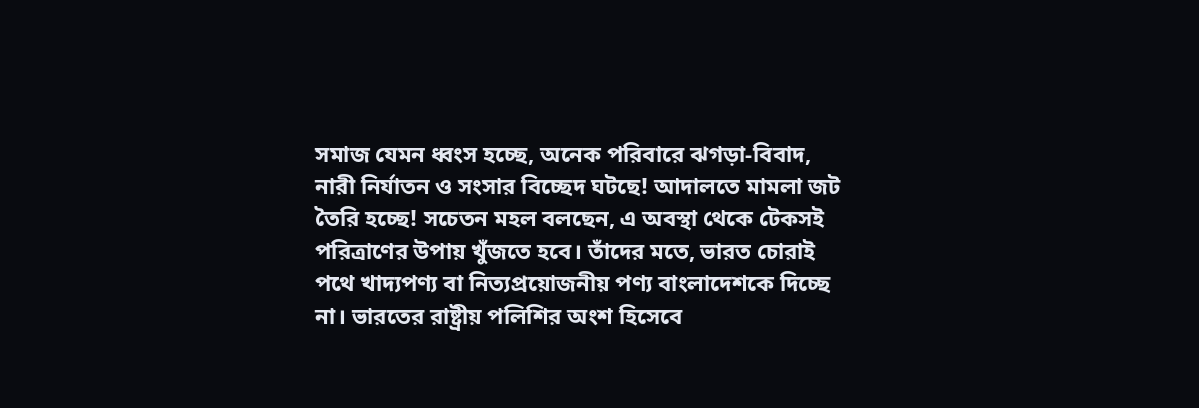সমাজ যেমন ধ্বংস হচ্ছে, অনেক পরিবারে ঝগড়া-বিবাদ, নারী নির্যাতন ও সংসার বিচ্ছেদ ঘটছে! আদালতে মামলা জট তৈরি হচ্ছে! সচেতন মহল বলছেন, এ অবস্থা থেকে টেকসই পরিত্রাণের উপায় খুঁজতে হবে। তাঁদের মতে, ভারত চোরাই পথে খাদ্যপণ্য বা নিত্যপ্রয়োজনীয় পণ্য বাংলাদেশকে দিচ্ছে না। ভারতের রাষ্ট্রীয় পলিশির অংশ হিসেবে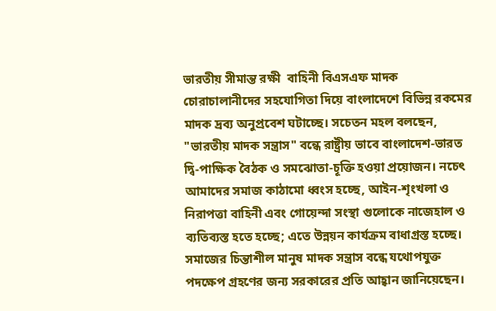ভারতীয় সীমান্ত রক্ষী  বাহিনী বিএসএফ মাদক চোরাচালানীদের সহযোগিতা দিয়ে বাংলাদেশে বিভিন্ন রকমের মাদক দ্রব্য অনুপ্রবেশ ঘটাচ্ছে। সচেতন মহল বলছেন, "ভারতীয় মাদক সন্ত্রাস" বন্ধে রাষ্ট্রীয় ভাবে বাংলাদেশ-ভারত দ্বি-পাক্ষিক বৈঠক ও সমঝোতা-চূক্তি হওয়া প্রয়োজন। নচেৎ আমাদের সমাজ কাঠামো ধ্বংস হচ্ছে, আইন-শৃংখলা ও নিরাপত্তা বাহিনী এবং গোয়েন্দা সংস্থা গুলোকে নাজেহাল ও ব্যতিব্যস্ত হতে হচ্ছে; এতে উন্নয়ন কার্যক্রম বাধাগ্রস্ত হচ্ছে। সমাজের চিন্তাশীল মানুষ মাদক সন্ত্রাস বন্ধে যথোপযুক্ত পদক্ষেপ গ্রহণের জন্য সরকারের প্রতি আহ্বান জানিয়েছেন।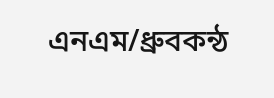এনএম/ধ্রুবকন্ঠ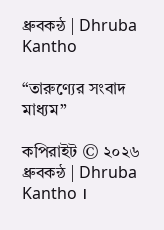ধ্রুবকন্ঠ | Dhruba Kantho

“তারুণ্যের সংবাদ মাধ্যম”

কপিরাইট © ২০২৬ ধ্রুবকন্ঠ | Dhruba Kantho ।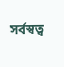সর্বস্বত্ব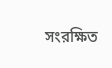সংরক্ষিত